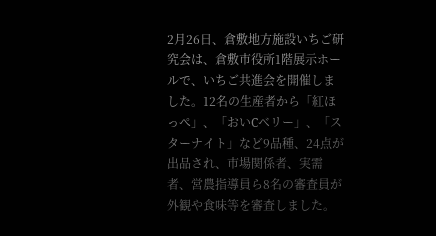2月26日、倉敷地方施設いちご研究会は、倉敷市役所1階展示ホールで、いちご共進会を開催しました。12名の生産者から「紅ほっぺ」、「おいCベリー」、「スターナイト」など9品種、24点が出品され、市場関係者、実需者、営農指導員ら8名の審査員が外観や食味等を審査しました。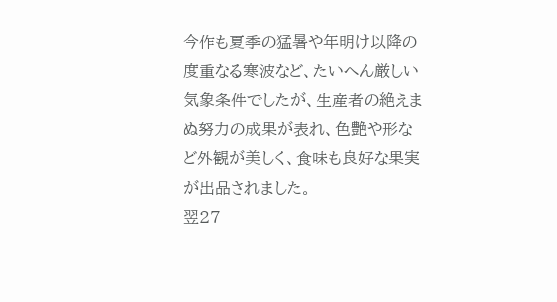今作も夏季の猛暑や年明け以降の度重なる寒波など、たいへん厳しい気象条件でしたが、生産者の絶えまぬ努力の成果が表れ、色艶や形など外観が美しく、食味も良好な果実が出品されました。
翌27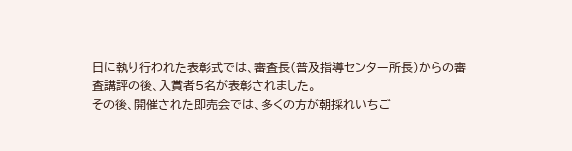日に執り行われた表彰式では、審査長(普及指導センター所長)からの審査講評の後、入賞者5名が表彰されました。
その後、開催された即売会では、多くの方が朝採れいちご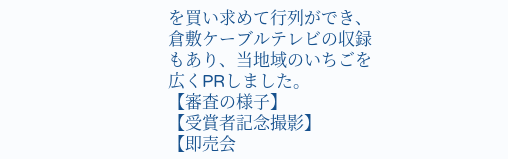を買い求めて行列ができ、倉敷ケーブルテレビの収録もあり、当地域のいちごを広くPRしました。
【審査の様子】
【受賞者記念撮影】
【即売会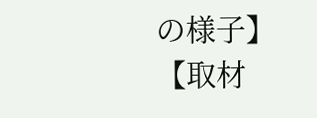の様子】
【取材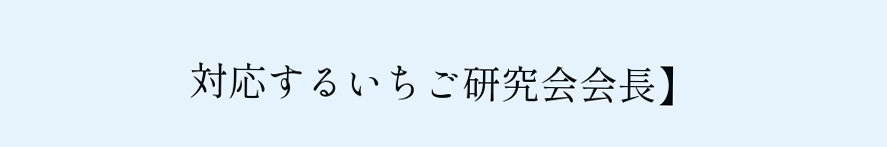対応するいちご研究会会長】